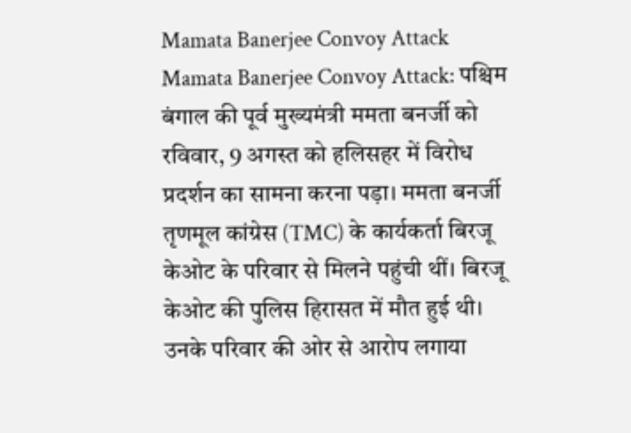Mamata Banerjee Convoy Attack
Mamata Banerjee Convoy Attack: पश्चिम बंगाल की पूर्व मुख्यमंत्री ममता बनर्जी को रविवार, 9 अगस्त को हलिसहर में विरोध प्रदर्शन का सामना करना पड़ा। ममता बनर्जी तृणमूल कांग्रेस (TMC) के कार्यकर्ता बिरजू केओट के परिवार से मिलने पहुंची थीं। बिरजू केओट की पुलिस हिरासत में मौत हुई थी। उनके परिवार की ओर से आरोप लगाया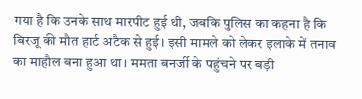गया है कि उनके साथ मारपीट हुई थी, जबकि पुलिस का कहना है कि बिरजू की मौत हार्ट अटैक से हुई। इसी मामले को लेकर इलाके में तनाव का माहौल बना हुआ था। ममता बनर्जी के पहुंचने पर बड़ी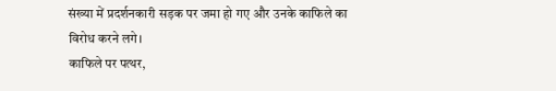संख्या में प्रदर्शनकारी सड़क पर जमा हो गए और उनके काफिले का विरोध करने लगे।
काफिले पर पत्थर,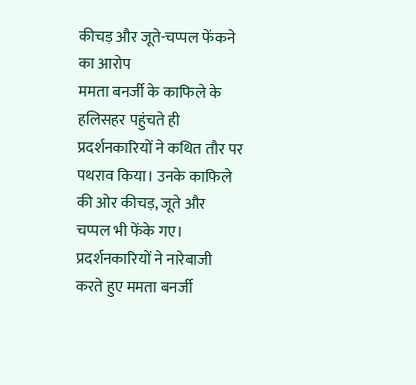कीचड़ और जूते-चप्पल फेंकने का आरोप
ममता बनर्जी के काफिले के हलिसहर पहुंचते ही प्रदर्शनकारियों ने कथित तौर पर पथराव किया। उनके काफिले की ओर कीचड़, जूते और चप्पल भी फेंके गए। प्रदर्शनकारियों ने नारेबाजी करते हुए ममता बनर्जी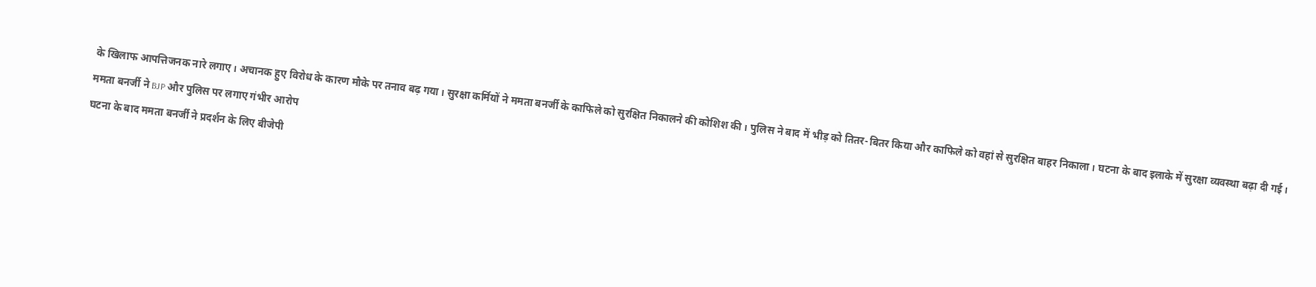के खिलाफ आपत्तिजनक नारे लगाए। अचानक हुए विरोध के कारण मौके पर तनाव बढ़ गया। सुरक्षा कर्मियों ने ममता बनर्जी के काफिले को सुरक्षित निकालने की कोशिश की। पुलिस ने बाद में भीड़ को तितर-बितर किया और काफिले को वहां से सुरक्षित बाहर निकाला। घटना के बाद इलाके में सुरक्षा व्यवस्था बढ़ा दी गई।
ममता बनर्जी ने BJP और पुलिस पर लगाए गंभीर आरोप
घटना के बाद ममता बनर्जी ने प्रदर्शन के लिए बीजेपी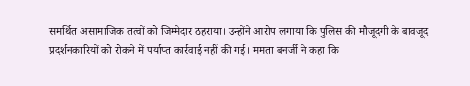समर्थित असामाजिक तत्वों को जिम्मेदार ठहराया। उन्होंने आरोप लगाया कि पुलिस की मौजूदगी के बावजूद प्रदर्शनकारियों को रोकने में पर्याप्त कार्रवाई नहीं की गई। ममता बनर्जी ने कहा कि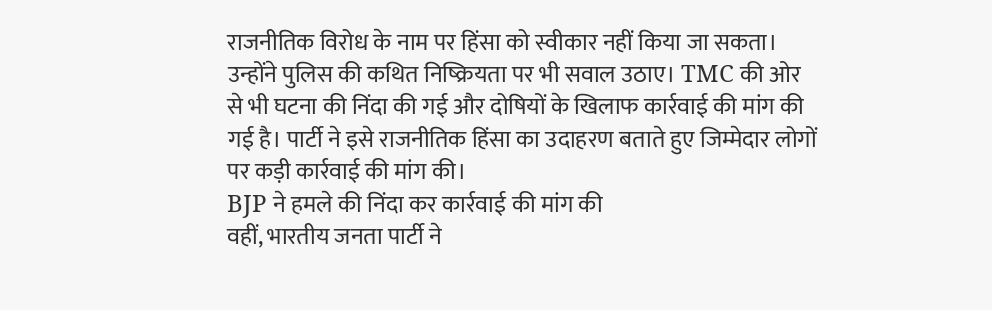राजनीतिक विरोध के नाम पर हिंसा को स्वीकार नहीं किया जा सकता। उन्होंने पुलिस की कथित निष्क्रियता पर भी सवाल उठाए। TMC की ओर से भी घटना की निंदा की गई और दोषियों के खिलाफ कार्रवाई की मांग की गई है। पार्टी ने इसे राजनीतिक हिंसा का उदाहरण बताते हुए जिम्मेदार लोगों पर कड़ी कार्रवाई की मांग की।
BJP ने हमले की निंदा कर कार्रवाई की मांग की
वहीं, भारतीय जनता पार्टी ने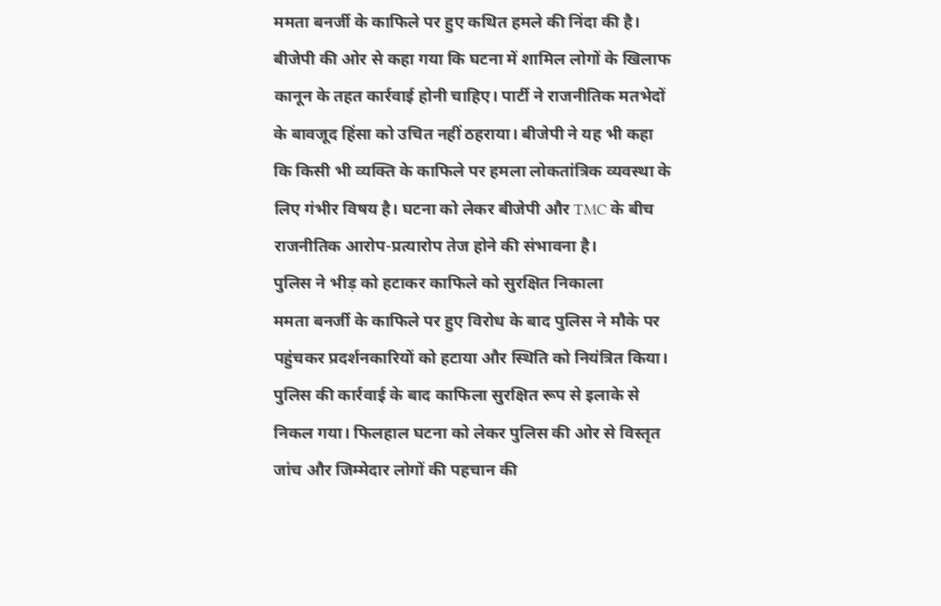ममता बनर्जी के काफिले पर हुए कथित हमले की निंदा की है। बीजेपी की ओर से कहा गया कि घटना में शामिल लोगों के खिलाफ कानून के तहत कार्रवाई होनी चाहिए। पार्टी ने राजनीतिक मतभेदों के बावजूद हिंसा को उचित नहीं ठहराया। बीजेपी ने यह भी कहा कि किसी भी व्यक्ति के काफिले पर हमला लोकतांत्रिक व्यवस्था के लिए गंभीर विषय है। घटना को लेकर बीजेपी और TMC के बीच राजनीतिक आरोप-प्रत्यारोप तेज होने की संभावना है।
पुलिस ने भीड़ को हटाकर काफिले को सुरक्षित निकाला
ममता बनर्जी के काफिले पर हुए विरोध के बाद पुलिस ने मौके पर पहुंचकर प्रदर्शनकारियों को हटाया और स्थिति को नियंत्रित किया। पुलिस की कार्रवाई के बाद काफिला सुरक्षित रूप से इलाके से निकल गया। फिलहाल घटना को लेकर पुलिस की ओर से विस्तृत जांच और जिम्मेदार लोगों की पहचान की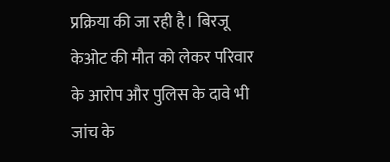प्रक्रिया की जा रही है। बिरजू केओट की मौत को लेकर परिवार के आरोप और पुलिस के दावे भी जांच के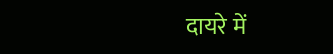दायरे में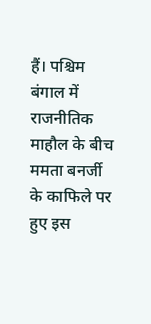हैं। पश्चिम बंगाल में राजनीतिक माहौल के बीच ममता बनर्जी के काफिले पर हुए इस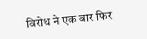विरोध ने एक बार फिर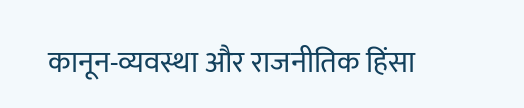कानून-व्यवस्था और राजनीतिक हिंसा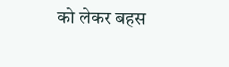को लेकर बहस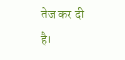तेज कर दी है।